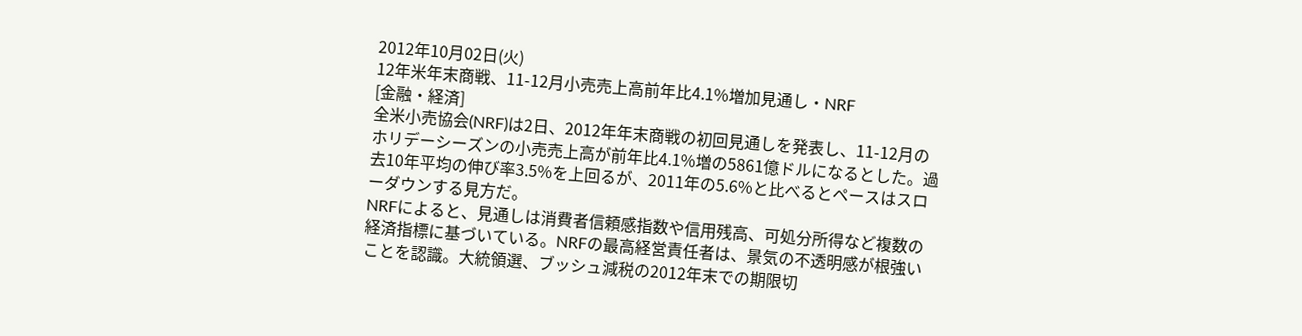2012年10月02日(火)
12年米年末商戦、11-12月小売売上高前年比4.1%増加見通し・NRF
[金融・経済]
全米小売協会(NRF)は2日、2012年年末商戦の初回見通しを発表し、11-12月のホリデーシーズンの小売売上高が前年比4.1%増の5861億ドルになるとした。過去10年平均の伸び率3.5%を上回るが、2011年の5.6%と比べるとペースはスローダウンする見方だ。
NRFによると、見通しは消費者信頼感指数や信用残高、可処分所得など複数の経済指標に基づいている。NRFの最高経営責任者は、景気の不透明感が根強いことを認識。大統領選、ブッシュ減税の2012年末での期限切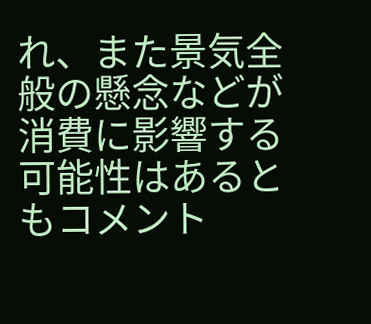れ、また景気全般の懸念などが消費に影響する可能性はあるともコメント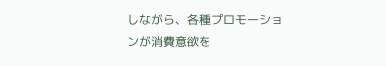しながら、各種プロモーションが消費意欲を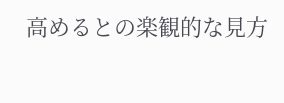高めるとの楽観的な見方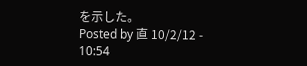を示した。
Posted by 直 10/2/12 - 10:54